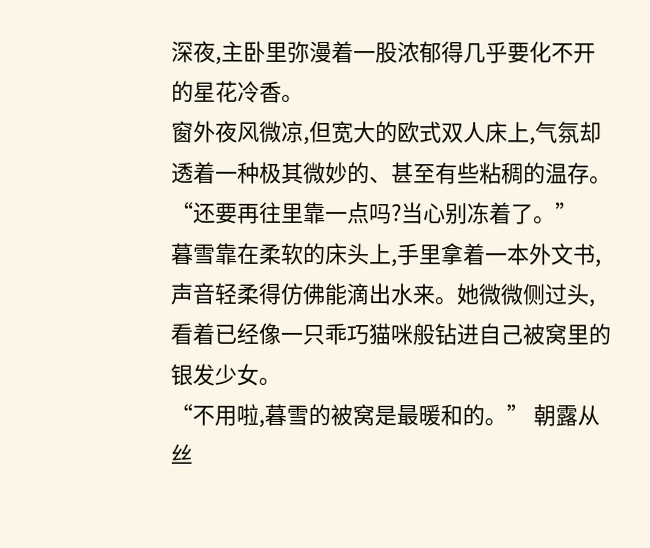深夜,主卧里弥漫着一股浓郁得几乎要化不开的星花冷香。
窗外夜风微凉,但宽大的欧式双人床上,气氛却透着一种极其微妙的、甚至有些粘稠的温存。
“还要再往里靠一点吗?当心别冻着了。”
暮雪靠在柔软的床头上,手里拿着一本外文书,声音轻柔得仿佛能滴出水来。她微微侧过头,看着已经像一只乖巧猫咪般钻进自己被窝里的银发少女。
“不用啦,暮雪的被窝是最暖和的。” 朝露从丝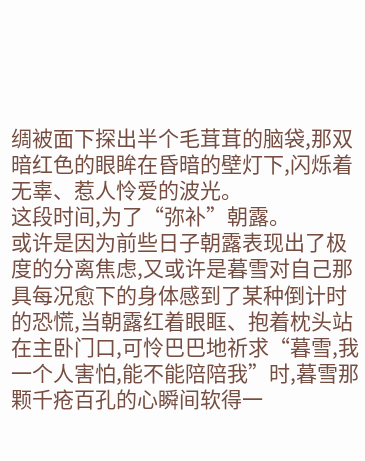绸被面下探出半个毛茸茸的脑袋,那双暗红色的眼眸在昏暗的壁灯下,闪烁着无辜、惹人怜爱的波光。
这段时间,为了“弥补”朝露。
或许是因为前些日子朝露表现出了极度的分离焦虑,又或许是暮雪对自己那具每况愈下的身体感到了某种倒计时的恐慌,当朝露红着眼眶、抱着枕头站在主卧门口,可怜巴巴地祈求“暮雪,我一个人害怕,能不能陪陪我”时,暮雪那颗千疮百孔的心瞬间软得一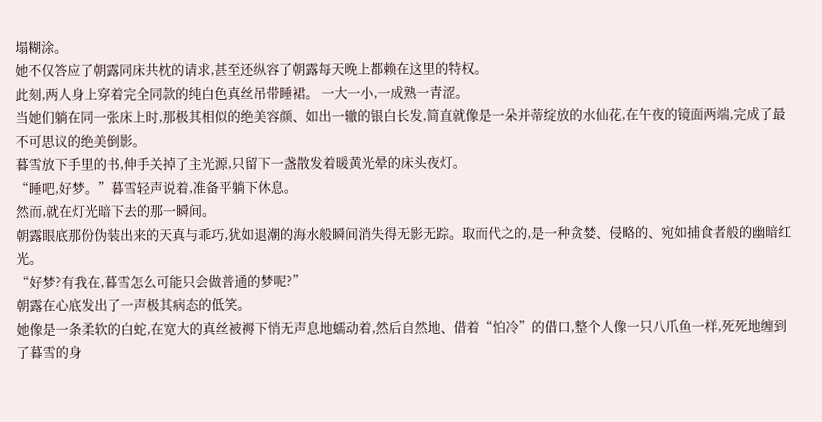塌糊涂。
她不仅答应了朝露同床共枕的请求,甚至还纵容了朝露每天晚上都赖在这里的特权。
此刻,两人身上穿着完全同款的纯白色真丝吊带睡裙。 一大一小,一成熟一青涩。
当她们躺在同一张床上时,那极其相似的绝美容颜、如出一辙的银白长发,简直就像是一朵并蒂绽放的水仙花,在午夜的镜面两端,完成了最不可思议的绝美倒影。
暮雪放下手里的书,伸手关掉了主光源,只留下一盏散发着暖黄光晕的床头夜灯。
“睡吧,好梦。”暮雪轻声说着,准备平躺下休息。
然而,就在灯光暗下去的那一瞬间。
朝露眼底那份伪装出来的天真与乖巧,犹如退潮的海水般瞬间消失得无影无踪。取而代之的,是一种贪婪、侵略的、宛如捕食者般的幽暗红光。
“好梦?有我在,暮雪怎么可能只会做普通的梦呢?”
朝露在心底发出了一声极其病态的低笑。
她像是一条柔软的白蛇,在宽大的真丝被褥下悄无声息地蠕动着,然后自然地、借着“怕冷”的借口,整个人像一只八爪鱼一样,死死地缠到了暮雪的身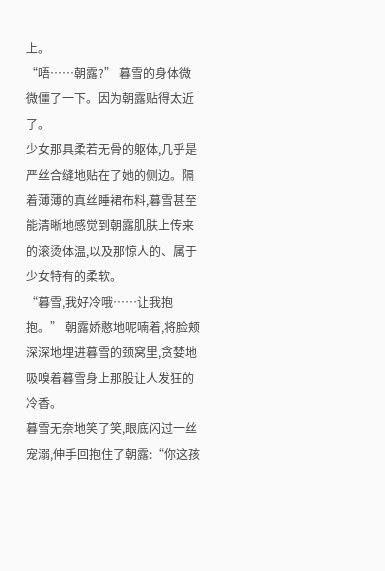上。
“唔……朝露?” 暮雪的身体微微僵了一下。因为朝露贴得太近了。
少女那具柔若无骨的躯体,几乎是严丝合缝地贴在了她的侧边。隔着薄薄的真丝睡裙布料,暮雪甚至能清晰地感觉到朝露肌肤上传来的滚烫体温,以及那惊人的、属于少女特有的柔软。
“暮雪,我好冷哦……让我抱抱。” 朝露娇憨地呢喃着,将脸颊深深地埋进暮雪的颈窝里,贪婪地吸嗅着暮雪身上那股让人发狂的冷香。
暮雪无奈地笑了笑,眼底闪过一丝宠溺,伸手回抱住了朝露:“你这孩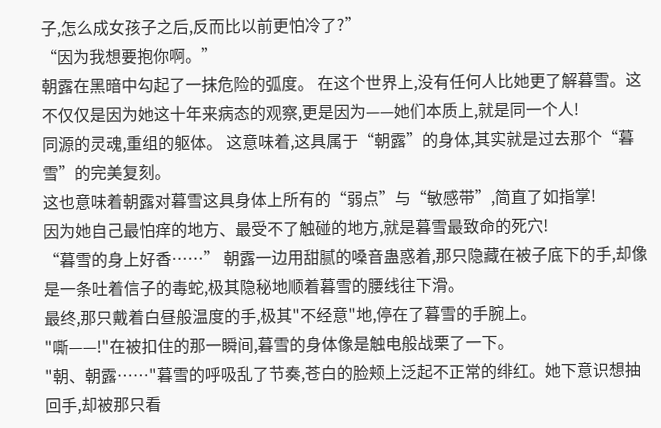子,怎么成女孩子之后,反而比以前更怕冷了?”
“因为我想要抱你啊。”
朝露在黑暗中勾起了一抹危险的弧度。 在这个世界上,没有任何人比她更了解暮雪。这不仅仅是因为她这十年来病态的观察,更是因为——她们本质上,就是同一个人!
同源的灵魂,重组的躯体。 这意味着,这具属于“朝露”的身体,其实就是过去那个“暮雪”的完美复刻。
这也意味着朝露对暮雪这具身体上所有的“弱点”与“敏感带”,简直了如指掌!
因为她自己最怕痒的地方、最受不了触碰的地方,就是暮雪最致命的死穴!
“暮雪的身上好香……” 朝露一边用甜腻的嗓音蛊惑着,那只隐藏在被子底下的手,却像是一条吐着信子的毒蛇,极其隐秘地顺着暮雪的腰线往下滑。
最终,那只戴着白昼般温度的手,极其"不经意"地,停在了暮雪的手腕上。
"嘶——!"在被扣住的那一瞬间,暮雪的身体像是触电般战栗了一下。
"朝、朝露……"暮雪的呼吸乱了节奏,苍白的脸颊上泛起不正常的绯红。她下意识想抽回手,却被那只看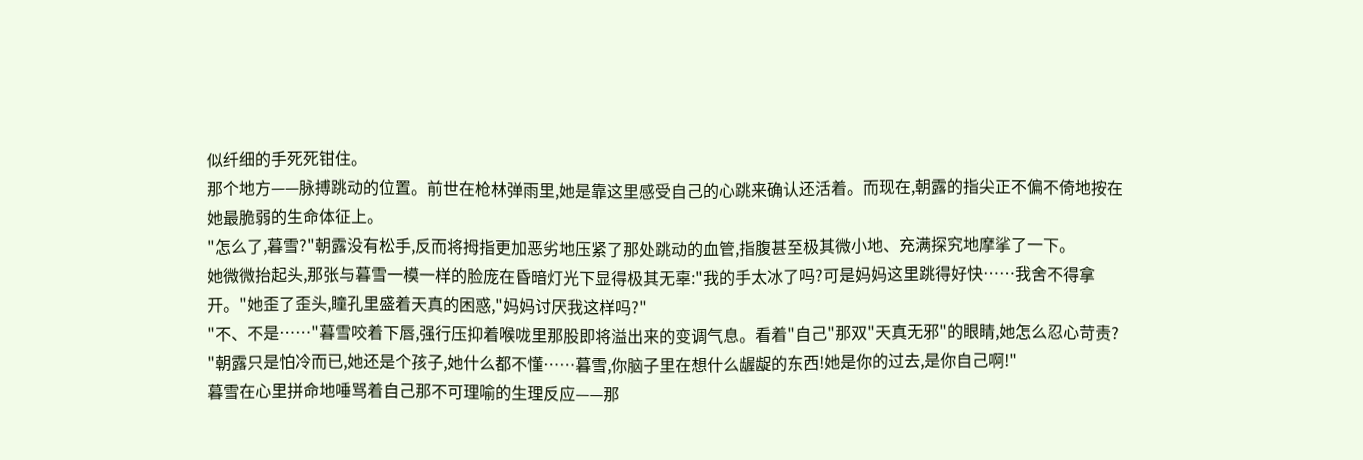似纤细的手死死钳住。
那个地方——脉搏跳动的位置。前世在枪林弹雨里,她是靠这里感受自己的心跳来确认还活着。而现在,朝露的指尖正不偏不倚地按在她最脆弱的生命体征上。
"怎么了,暮雪?"朝露没有松手,反而将拇指更加恶劣地压紧了那处跳动的血管,指腹甚至极其微小地、充满探究地摩挲了一下。
她微微抬起头,那张与暮雪一模一样的脸庞在昏暗灯光下显得极其无辜:"我的手太冰了吗?可是妈妈这里跳得好快……我舍不得拿开。"她歪了歪头,瞳孔里盛着天真的困惑,"妈妈讨厌我这样吗?"
"不、不是……"暮雪咬着下唇,强行压抑着喉咙里那股即将溢出来的变调气息。看着"自己"那双"天真无邪"的眼睛,她怎么忍心苛责?
"朝露只是怕冷而已,她还是个孩子,她什么都不懂……暮雪,你脑子里在想什么龌龊的东西!她是你的过去,是你自己啊!"
暮雪在心里拼命地唾骂着自己那不可理喻的生理反应——那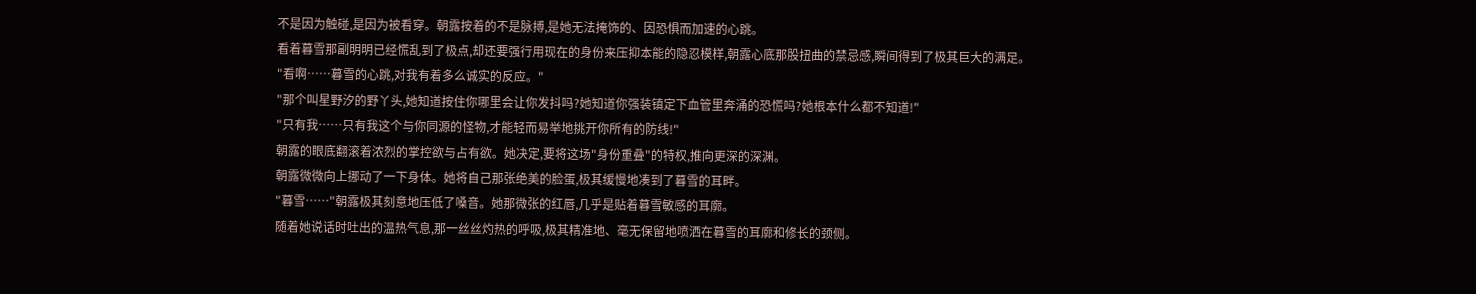不是因为触碰,是因为被看穿。朝露按着的不是脉搏,是她无法掩饰的、因恐惧而加速的心跳。
看着暮雪那副明明已经慌乱到了极点,却还要强行用现在的身份来压抑本能的隐忍模样,朝露心底那股扭曲的禁忌感,瞬间得到了极其巨大的满足。
"看啊……暮雪的心跳,对我有着多么诚实的反应。"
"那个叫星野汐的野丫头,她知道按住你哪里会让你发抖吗?她知道你强装镇定下血管里奔涌的恐慌吗?她根本什么都不知道!"
"只有我……只有我这个与你同源的怪物,才能轻而易举地挑开你所有的防线!"
朝露的眼底翻滚着浓烈的掌控欲与占有欲。她决定,要将这场"身份重叠"的特权,推向更深的深渊。
朝露微微向上挪动了一下身体。她将自己那张绝美的脸蛋,极其缓慢地凑到了暮雪的耳畔。
"暮雪……"朝露极其刻意地压低了嗓音。她那微张的红唇,几乎是贴着暮雪敏感的耳廓。
随着她说话时吐出的温热气息,那一丝丝灼热的呼吸,极其精准地、毫无保留地喷洒在暮雪的耳廓和修长的颈侧。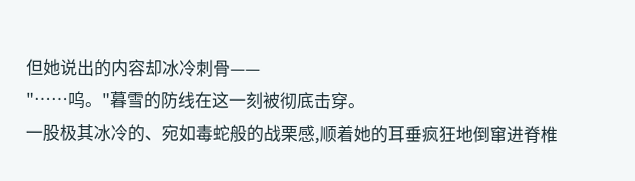但她说出的内容却冰冷刺骨——
"……呜。"暮雪的防线在这一刻被彻底击穿。
一股极其冰冷的、宛如毒蛇般的战栗感,顺着她的耳垂疯狂地倒窜进脊椎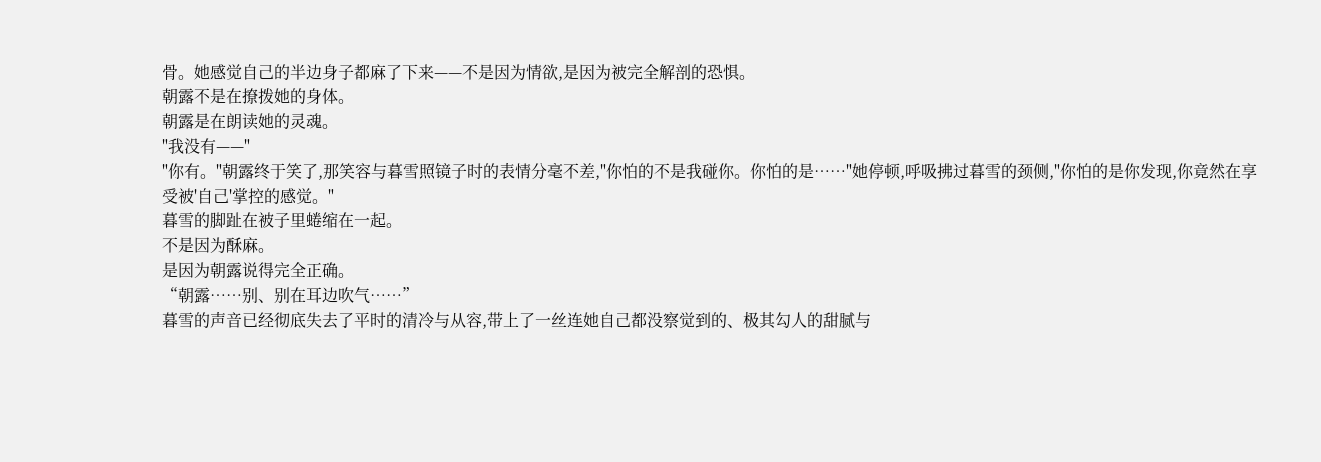骨。她感觉自己的半边身子都麻了下来——不是因为情欲,是因为被完全解剖的恐惧。
朝露不是在撩拨她的身体。
朝露是在朗读她的灵魂。
"我没有——"
"你有。"朝露终于笑了,那笑容与暮雪照镜子时的表情分毫不差,"你怕的不是我碰你。你怕的是……"她停顿,呼吸拂过暮雪的颈侧,"你怕的是你发现,你竟然在享受被'自己'掌控的感觉。"
暮雪的脚趾在被子里蜷缩在一起。
不是因为酥麻。
是因为朝露说得完全正确。
“朝露……别、别在耳边吹气……”
暮雪的声音已经彻底失去了平时的清冷与从容,带上了一丝连她自己都没察觉到的、极其勾人的甜腻与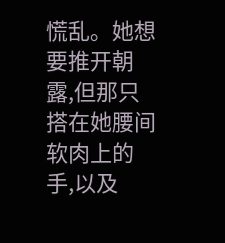慌乱。她想要推开朝露,但那只搭在她腰间软肉上的手,以及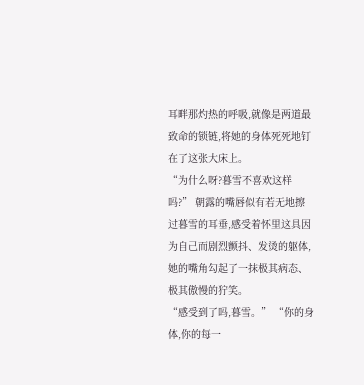耳畔那灼热的呼吸,就像是两道最致命的锁链,将她的身体死死地钉在了这张大床上。
“为什么呀?暮雪不喜欢这样吗?” 朝露的嘴唇似有若无地擦过暮雪的耳垂,感受着怀里这具因为自己而剧烈颤抖、发烫的躯体,她的嘴角勾起了一抹极其病态、极其傲慢的狞笑。
“感受到了吗,暮雪。” “你的身体,你的每一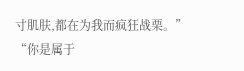寸肌肤,都在为我而疯狂战栗。”
“你是属于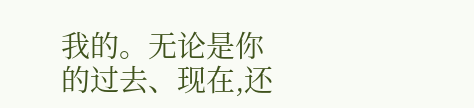我的。无论是你的过去、现在,还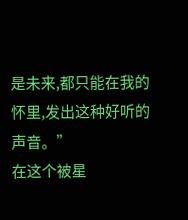是未来,都只能在我的怀里,发出这种好听的声音。”
在这个被星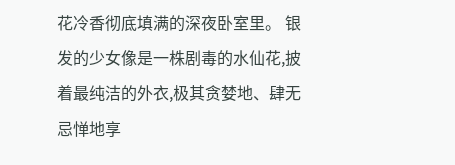花冷香彻底填满的深夜卧室里。 银发的少女像是一株剧毒的水仙花,披着最纯洁的外衣,极其贪婪地、肆无忌惮地享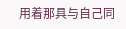用着那具与自己同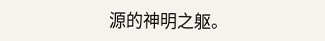源的神明之躯。